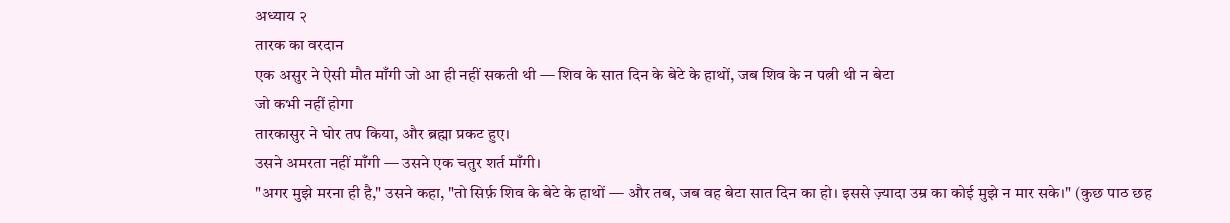अध्याय २
तारक का वरदान
एक असुर ने ऐसी मौत माँगी जो आ ही नहीं सकती थी — शिव के सात दिन के बेटे के हाथों, जब शिव के न पत्नी थी न बेटा
जो कभी नहीं होगा
तारकासुर ने घोर तप किया, और ब्रह्मा प्रकट हुए।
उसने अमरता नहीं माँगी — उसने एक चतुर शर्त माँगी।
"अगर मुझे मरना ही है," उसने कहा, "तो सिर्फ़ शिव के बेटे के हाथों — और तब, जब वह बेटा सात दिन का हो। इससे ज़्यादा उम्र का कोई मुझे न मार सके।" (कुछ पाठ छह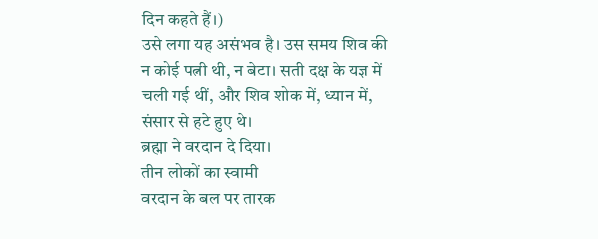दिन कहते हैं।)
उसे लगा यह असंभव है। उस समय शिव की न कोई पत्नी थी, न बेटा। सती दक्ष के यज्ञ में चली गई थीं, और शिव शोक में, ध्यान में, संसार से हटे हुए थे।
ब्रह्मा ने वरदान दे दिया।
तीन लोकों का स्वामी
वरदान के बल पर तारक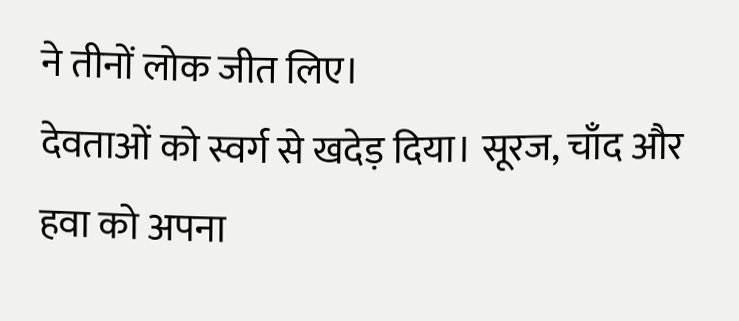ने तीनों लोक जीत लिए।
देवताओं को स्वर्ग से खदेड़ दिया। सूरज, चाँद और हवा को अपना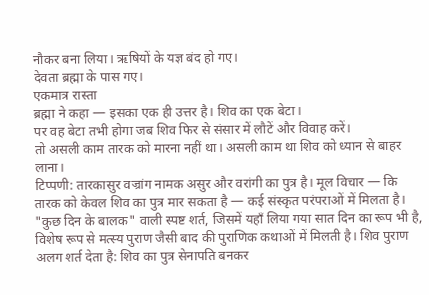नौकर बना लिया। ऋषियों के यज्ञ बंद हो गए।
देवता ब्रह्मा के पास गए।
एकमात्र रास्ता
ब्रह्मा ने कहा — इसका एक ही उत्तर है। शिव का एक बेटा।
पर वह बेटा तभी होगा जब शिव फिर से संसार में लौटें और विवाह करें।
तो असली काम तारक को मारना नहीं था। असली काम था शिव को ध्यान से बाहर लाना।
टिप्पणी: तारकासुर वज्रांग नामक असुर और वरांगी का पुत्र है। मूल विचार — कि तारक को केवल शिव का पुत्र मार सकता है — कई संस्कृत परंपराओं में मिलता है। "कुछ दिन के बालक" वाली स्पष्ट शर्त, जिसमें यहाँ लिया गया सात दिन का रूप भी है, विशेष रूप से मत्स्य पुराण जैसी बाद की पुराणिक कथाओं में मिलती है। शिव पुराण अलग शर्त देता है: शिव का पुत्र सेनापति बनकर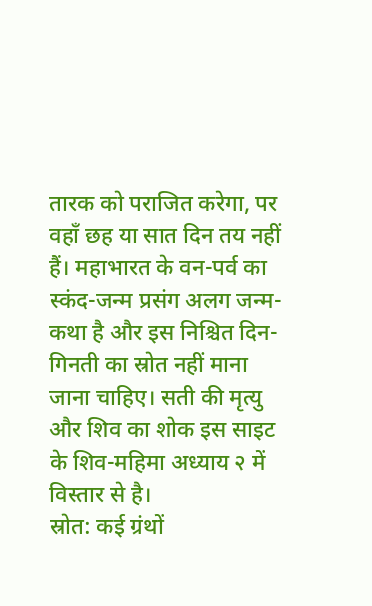तारक को पराजित करेगा, पर वहाँ छह या सात दिन तय नहीं हैं। महाभारत के वन-पर्व का स्कंद-जन्म प्रसंग अलग जन्म-कथा है और इस निश्चित दिन-गिनती का स्रोत नहीं माना जाना चाहिए। सती की मृत्यु और शिव का शोक इस साइट के शिव-महिमा अध्याय २ में विस्तार से है।
स्रोत: कई ग्रंथों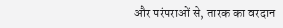और परंपराओं से, तारक का वरदान